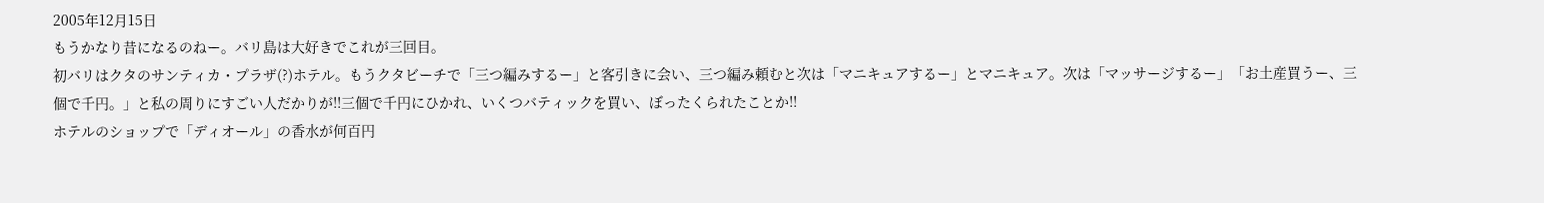2005年12月15日
もうかなり昔になるのねー。バリ島は大好きでこれが三回目。
初バリはクタのサンティカ・プラザ(?)ホテル。もうクタビーチで「三つ編みするー」と客引きに会い、三つ編み頼むと次は「マニキュアするー」とマニキュア。次は「マッサージするー」「お土産買うー、三個で千円。」と私の周りにすごい人だかりが!!三個で千円にひかれ、いくつバティックを買い、ぼったくられたことか!!
ホテルのショップで「ディオール」の香水が何百円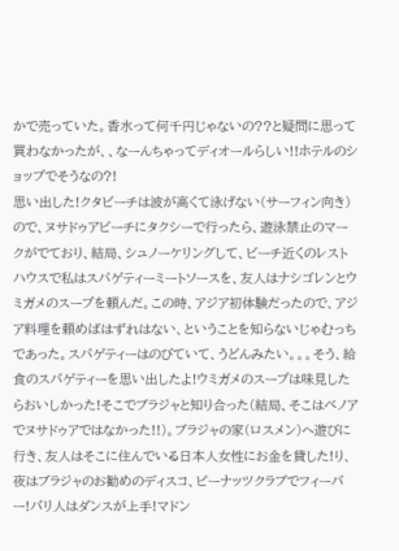かで売っていた。香水って何千円じゃないの??と疑問に思って買わなかったが、、なーんちゃってディオールらしい!!ホテルのショップでそうなの?!
思い出した!クタビーチは波が高くて泳げない(サーフィン向き)ので、ヌサドゥアビーチにタクシーで行ったら、遊泳禁止のマークがでており、結局、シュノーケリングして、ビーチ近くのレストハウスで私はスパゲティーミートソースを、友人はナシゴレンとウミガメのスープを頼んだ。この時、アジア初体験だったので、アジア料理を頼めばはずれはない、ということを知らないじゃむっちであった。スパゲティーはのびていて、うどんみたい。。。そう、給食のスパゲティーを思い出したよ!ウミガメのスープは味見したらおいしかった!そこでブラジャと知り合った(結局、そこはベノアでヌサドゥアではなかった!!)。ブラジャの家(ロスメン)へ遊びに行き、友人はそこに住んでいる日本人女性にお金を貸した!り、夜はブラジャのお勧めのディスコ、ピーナッツクラブでフィーバー!バリ人はダンスが上手!マドン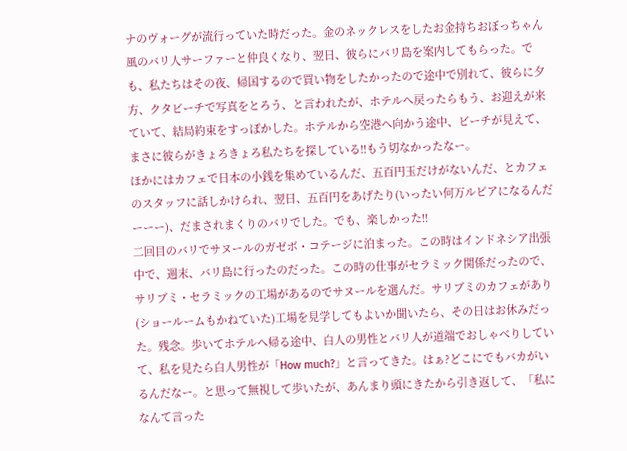ナのヴォーグが流行っていた時だった。金のネックレスをしたお金持ちおぼっちゃん風のバリ人サーファーと仲良くなり、翌日、彼らにバリ島を案内してもらった。でも、私たちはその夜、帰国するので買い物をしたかったので途中で別れて、彼らに夕方、クタビーチで写真をとろう、と言われたが、ホテルへ戻ったらもう、お迎えが来ていて、結局約束をすっぽかした。ホテルから空港へ向かう途中、ビーチが見えて、まさに彼らがきょろきょろ私たちを探している!!もう切なかったなー。
ほかにはカフェで日本の小銭を集めているんだ、五百円玉だけがないんだ、とカフェのスタッフに話しかけられ、翌日、五百円をあげたり(いったい何万ルピアになるんだーーー)、だまされまくりのバリでした。でも、楽しかった!!
二回目のバリでサヌールのガゼボ・コテージに泊まった。この時はインドネシア出張中で、週末、バリ島に行ったのだった。この時の仕事がセラミック関係だったので、サリブミ・セラミックの工場があるのでサヌールを選んだ。サリブミのカフェがあり(ショールームもかねていた)工場を見学してもよいか聞いたら、その日はお休みだった。残念。歩いてホテルへ帰る途中、白人の男性とバリ人が道端でおしゃべりしていて、私を見たら白人男性が「How much?」と言ってきた。はぁ?どこにでもバカがいるんだなー。と思って無視して歩いたが、あんまり頭にきたから引き返して、「私になんて言った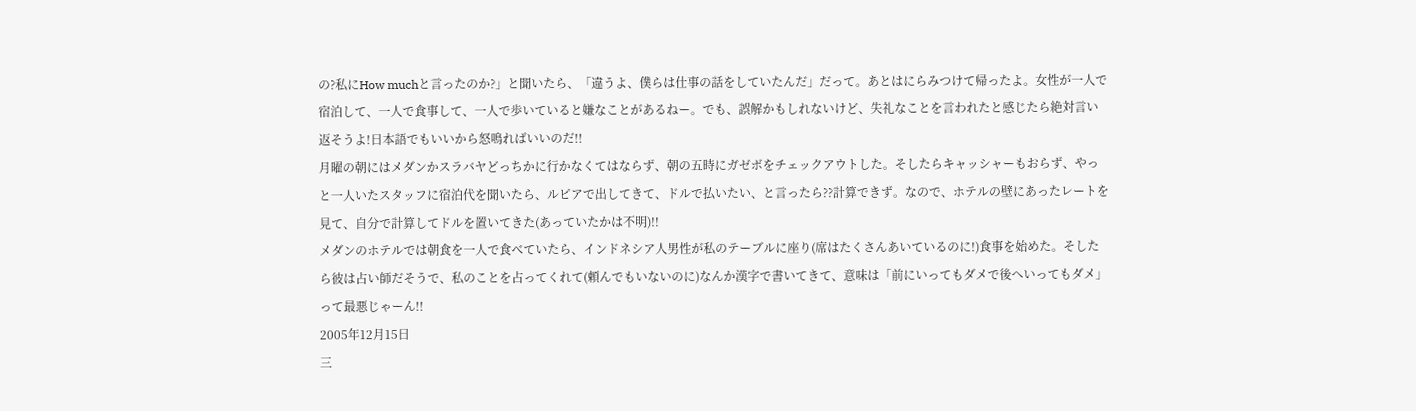の?私にHow muchと言ったのか?」と聞いたら、「違うよ、僕らは仕事の話をしていたんだ」だって。あとはにらみつけて帰ったよ。女性が一人で宿泊して、一人で食事して、一人で歩いていると嫌なことがあるねー。でも、誤解かもしれないけど、失礼なことを言われたと感じたら絶対言い返そうよ!日本語でもいいから怒鳴ればいいのだ!!
月曜の朝にはメダンかスラバヤどっちかに行かなくてはならず、朝の五時にガゼボをチェックアウトした。そしたらキャッシャーもおらず、やっと一人いたスタッフに宿泊代を聞いたら、ルピアで出してきて、ドルで払いたい、と言ったら??計算できず。なので、ホテルの壁にあったレートを見て、自分で計算してドルを置いてきた(あっていたかは不明)!!
メダンのホテルでは朝食を一人で食べていたら、インドネシア人男性が私のテーブルに座り(席はたくさんあいているのに!)食事を始めた。そしたら彼は占い師だそうで、私のことを占ってくれて(頼んでもいないのに)なんか漢字で書いてきて、意味は「前にいってもダメで後へいってもダメ」って最悪じゃーん!!
2005年12月15日
三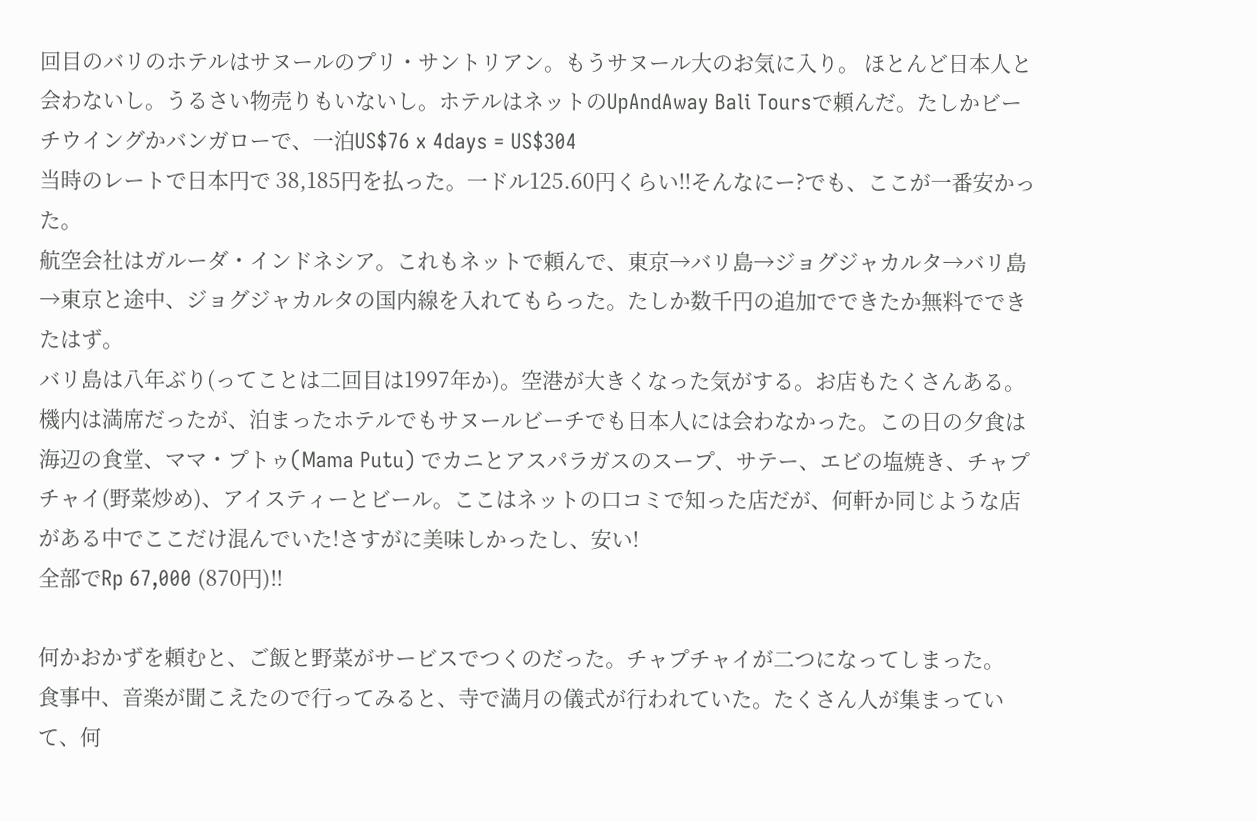回目のバリのホテルはサヌールのプリ・サントリアン。もうサヌール大のお気に入り。 ほとんど日本人と会わないし。うるさい物売りもいないし。ホテルはネットのUpAndAway Bali Toursで頼んだ。たしかビーチウイングかバンガローで、一泊US$76 x 4days = US$304
当時のレートで日本円で 38,185円を払った。一ドル125.60円くらい!!そんなにー?でも、ここが一番安かった。
航空会社はガルーダ・インドネシア。これもネットで頼んで、東京→バリ島→ジョグジャカルタ→バリ島→東京と途中、ジョグジャカルタの国内線を入れてもらった。たしか数千円の追加でできたか無料でできたはず。
バリ島は八年ぶり(ってことは二回目は1997年か)。空港が大きくなった気がする。お店もたくさんある。機内は満席だったが、泊まったホテルでもサヌールビーチでも日本人には会わなかった。この日の夕食は海辺の食堂、ママ・プトゥ(Mama Putu) でカニとアスパラガスのスープ、サテー、エビの塩焼き、チャプチャイ(野菜炒め)、アイスティーとビール。ここはネットの口コミで知った店だが、何軒か同じような店がある中でここだけ混んでいた!さすがに美味しかったし、安い!
全部でRp 67,000 (870円)!!

何かおかずを頼むと、ご飯と野菜がサービスでつくのだった。チャプチャイが二つになってしまった。
食事中、音楽が聞こえたので行ってみると、寺で満月の儀式が行われていた。たくさん人が集まっていて、何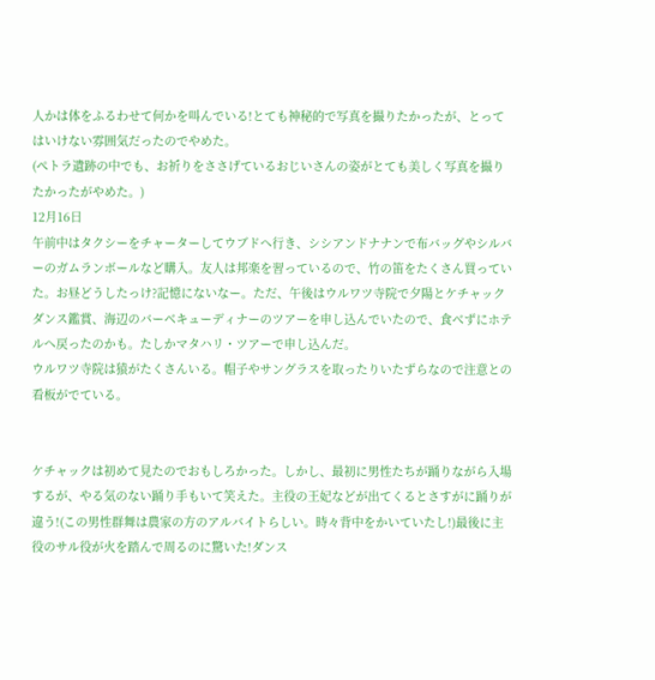人かは体をふるわせて何かを叫んでいる!とても神秘的で写真を撮りたかったが、とってはいけない雰囲気だったのでやめた。
(ぺトラ遺跡の中でも、お祈りをささげているおじいさんの姿がとても美しく写真を撮りたかったがやめた。)
12月16日
午前中はタクシーをチャーターしてウブドへ行き、シシアンドナナンで布バッグやシルバーのガムランボールなど購入。友人は邦楽を習っているので、竹の笛をたくさん買っていた。お昼どうしたっけ?記憶にないなー。ただ、午後はウルワツ寺院で夕陽とケチャックダンス鑑賞、海辺のバーベキューディナーのツアーを申し込んでいたので、食べずにホテルへ戻ったのかも。たしかマタハリ・ツアーで申し込んだ。
ウルワツ寺院は猿がたくさんいる。帽子やサングラスを取ったりいたずらなので注意との看板がでている。


ケチャックは初めて見たのでおもしろかった。しかし、最初に男性たちが踊りながら入場するが、やる気のない踊り手もいて笑えた。主役の王妃などが出てくるとさすがに踊りが違う!(この男性群舞は農家の方のアルバイトらしい。時々背中をかいていたし!)最後に主役のサル役が火を踏んで周るのに驚いた!ダンス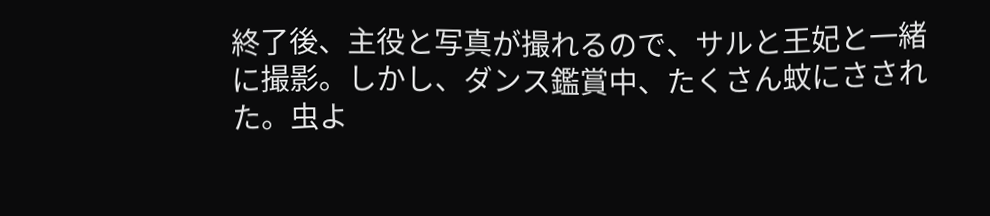終了後、主役と写真が撮れるので、サルと王妃と一緒に撮影。しかし、ダンス鑑賞中、たくさん蚊にさされた。虫よ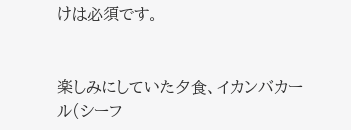けは必須です。


楽しみにしていた夕食、イカンバカール(シーフ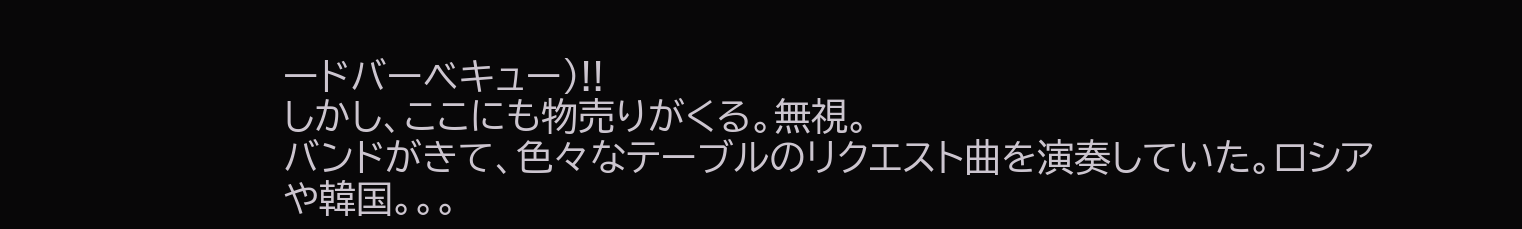ードバーベキュー)!!
しかし、ここにも物売りがくる。無視。
バンドがきて、色々なテーブルのリクエスト曲を演奏していた。ロシアや韓国。。。